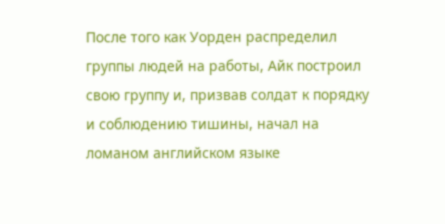После того как Уорден распределил группы людей на работы, Айк построил свою группу и, призвав солдат к порядку и соблюдению тишины, начал на ломаном английском языке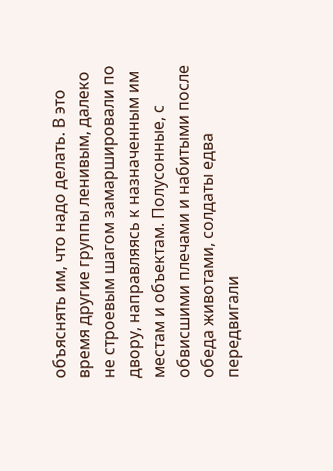объяснять им, что надо делать. В это время другие группы ленивым, далеко не строевым шагом замаршировали по двору, направляясь к назначенным им местам и объектам. Полусонные, с обвисшими плечами и набитыми после обеда животами, солдаты едва передвигали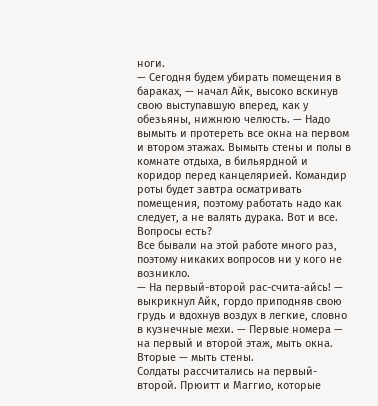ноги.
— Сегодня будем убирать помещения в бараках, — начал Айк, высоко вскинув свою выступавшую вперед, как у обезьяны, нижнюю челюсть. — Надо вымыть и протереть все окна на первом и втором этажах. Вымыть стены и полы в комнате отдыха, в бильярдной и коридор перед канцелярией. Командир роты будет завтра осматривать помещения, поэтому работать надо как следует, а не валять дурака. Вот и все. Вопросы есть?
Все бывали на этой работе много раз, поэтому никаких вопросов ни у кого не возникло.
— На первый-второй рас-счита-айсь! — выкрикнул Айк, гордо приподняв свою грудь и вдохнув воздух в легкие, словно в кузнечные мехи. — Первые номера — на первый и второй этаж, мыть окна. Вторые — мыть стены.
Солдаты рассчитались на первый-второй. Прюитт и Маггио, которые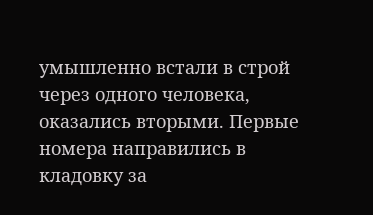умышленно встали в строй через одного человека, оказались вторыми. Первые номера направились в кладовку за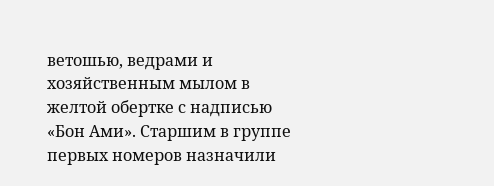ветошью, ведрами и хозяйственным мылом в желтой обертке с надписью «Бон Ами». Старшим в группе первых номеров назначили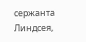сержанта Линдсея,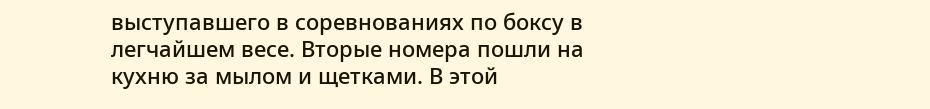выступавшего в соревнованиях по боксу в легчайшем весе. Вторые номера пошли на кухню за мылом и щетками. В этой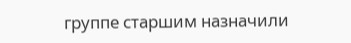группе старшим назначили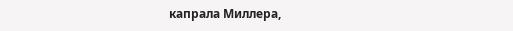капрала Миллера,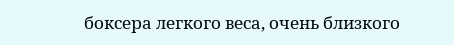боксера легкого веса, очень близкого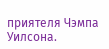приятеля Чэмпа Уилсона.